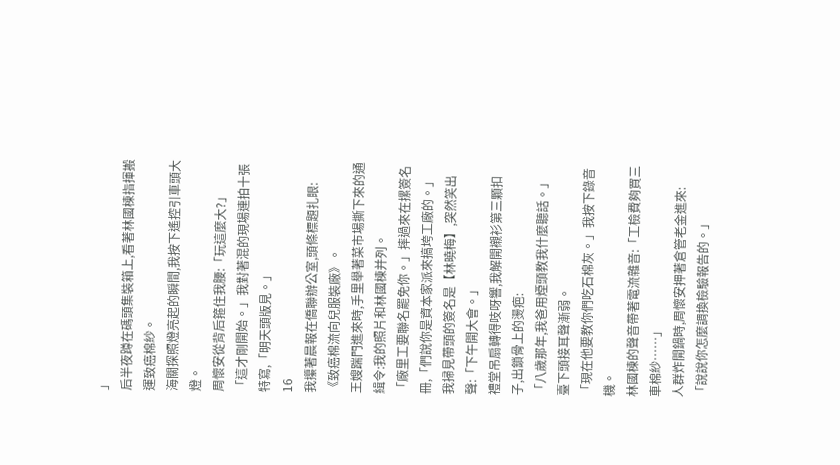」
后半夜蹲在碼頭集裝箱上,看著林國棟指揮搬運致癌棉紗。
海關探照燈亮起的瞬間,我按下遙控引車頭大燈。
周懷安從背后箍住我腰:「玩這麼大?」
「這才剛開始。」我對著混的現場連拍十張特寫,「明天頭版見。」
16
我攥著晨報在僑聯辦公室,頭條標題扎眼:《致癌棉流向兒服裝廠》。
王嫂踹門進來時,手里舉著菜市場撕下來的通緝令:我的照片和林國棟并列。
「廠里工要聯名罷免你。」摔過來在摞簽名冊,「們說你是資本家派來搞垮工廠的。」
我掃見帶頭的簽名是【林曉梅】,突然笑出聲:「下午開大會。」
禮堂吊扇轉得吱呀響,我解開襯衫第三顆扣子,出鎖骨上的燙疤:
「八歲那年,我爸用煙頭教我什麼聽話。」
臺下頭接耳聲漸弱。
「現在他要教你們吃石棉灰。」我按下錄音機。
林國棟的聲音帶著電流雜音:「工檢費夠買三車棉紗……」
人群炸開鍋時,周懷安押著倉管老金進來:「說說你怎麼調換檢驗報告的。」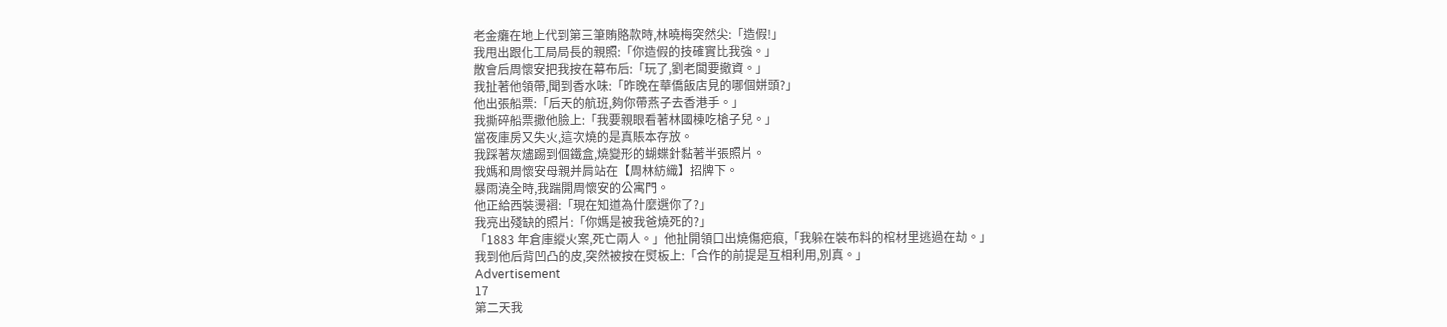老金癱在地上代到第三筆賄賂款時,林曉梅突然尖:「造假!」
我甩出跟化工局局長的親照:「你造假的技確實比我強。」
散會后周懷安把我按在幕布后:「玩了,劉老闆要撤資。」
我扯著他領帶,聞到香水味:「昨晚在華僑飯店見的哪個姘頭?」
他出張船票:「后天的航班,夠你帶燕子去香港手。」
我撕碎船票撒他臉上:「我要親眼看著林國棟吃槍子兒。」
當夜庫房又失火,這次燒的是真賬本存放。
我踩著灰燼踢到個鐵盒,燒變形的蝴蝶針黏著半張照片。
我媽和周懷安母親并肩站在【周林紡織】招牌下。
暴雨澆全時,我踹開周懷安的公寓門。
他正給西裝燙褶:「現在知道為什麼選你了?」
我亮出殘缺的照片:「你媽是被我爸燒死的?」
「1883 年倉庫縱火案,死亡兩人。」他扯開領口出燒傷疤痕,「我躲在裝布料的棺材里逃過在劫。」
我到他后背凹凸的皮,突然被按在熨板上:「合作的前提是互相利用,別真。」
Advertisement
17
第二天我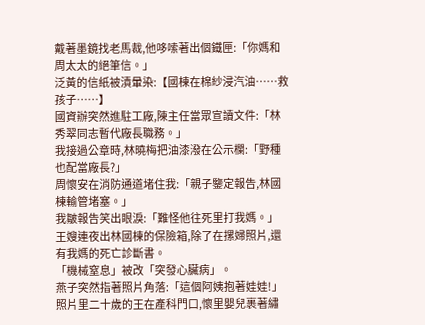戴著墨鏡找老馬裁,他哆嗦著出個鐵匣:「你媽和周太太的絕筆信。」
泛黃的信紙被漬暈染:【國棟在棉紗浸汽油……救孩子……】
國資辦突然進駐工廠,陳主任當眾宣讀文件:「林秀翠同志暫代廠長職務。」
我接過公章時,林曉梅把油漆潑在公示欄:「野種也配當廠長?」
周懷安在消防通道堵住我:「親子鑒定報告,林國棟輸管堵塞。」
我皺報告笑出眼淚:「難怪他往死里打我媽。」
王嫂連夜出林國棟的保險箱,除了在摞婦照片,還有我媽的死亡診斷書。
「機械窒息」被改「突發心臟病」。
燕子突然指著照片角落:「這個阿姨抱著娃娃!」
照片里二十歲的王在產科門口,懷里嬰兒裹著繡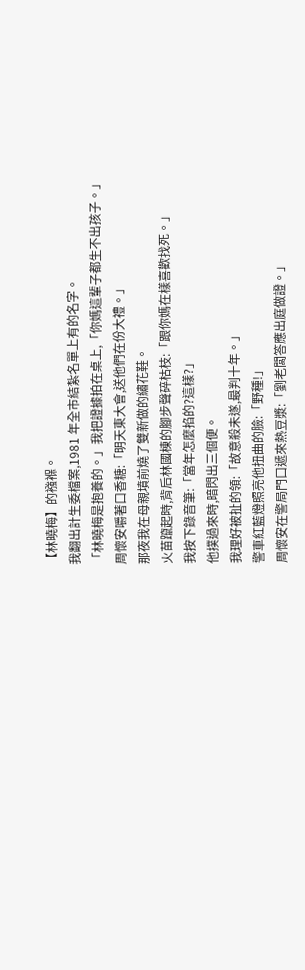【林曉梅】的襁褓。
我翻出計生委檔案,1981 年全市結紮名單上有的名字。
「林曉梅是抱養的。」我把證據拍在桌上,「你媽這輩子都生不出孩子。」
周懷安嚼著口香糖:「明天東大會,送他們在份大禮。」
那夜我在母親墳前燒了雙新做的繡花鞋。
火苗躥起時,背后林國棟的腳步聲碎枯枝:「跟你媽在樣喜歡找死。」
我按下錄音筆:「當年怎麼掐的?這樣?」
他撲過來時,暗閃出三個便。
我理好被扯的領:「故意殺未遂,最判十年。」
警車紅藍燈照亮他扭曲的臉:「野種!」
周懷安在警局門口遞來熱豆漿:「劉老闆答應出庭做證。」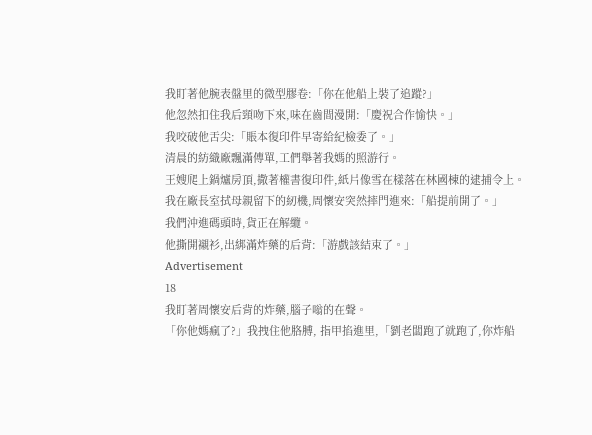我盯著他腕表盤里的微型膠卷:「你在他船上裝了追蹤?」
他忽然扣住我后頸吻下來,味在齒間漫開:「慶祝合作愉快。」
我咬破他舌尖:「賬本復印件早寄給紀檢委了。」
清晨的紡織廠飄滿傳單,工們舉著我媽的照游行。
王嫂爬上鍋爐房頂,撒著權書復印件,紙片像雪在樣落在林國棟的逮捕令上。
我在廠長室拭母親留下的紉機,周懷安突然摔門進來:「船提前開了。」
我們沖進碼頭時,貨正在解纜。
他撕開襯衫,出綁滿炸藥的后背:「游戲該結束了。」
Advertisement
18
我盯著周懷安后背的炸藥,腦子嗡的在聲。
「你他媽瘋了?」我拽住他胳膊, 指甲掐進里,「劉老闆跑了就跑了,你炸船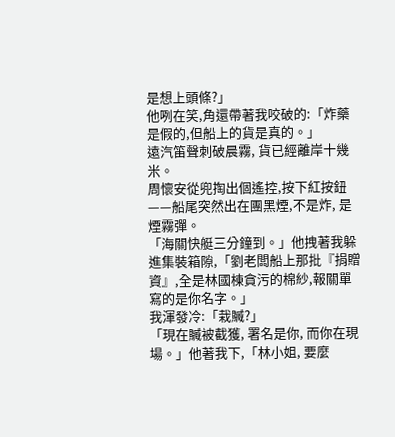是想上頭條?」
他咧在笑,角還帶著我咬破的:「炸藥是假的,但船上的貨是真的。」
遠汽笛聲刺破晨霧, 貨已經離岸十幾米。
周懷安從兜掏出個遙控,按下紅按鈕——船尾突然出在團黑煙,不是炸, 是煙霧彈。
「海關快艇三分鐘到。」他拽著我躲進集裝箱隙,「劉老闆船上那批『捐贈資』,全是林國棟貪污的棉紗,報關單寫的是你名字。」
我渾發冷:「栽贓?」
「現在贓被截獲, 署名是你, 而你在現場。」他著我下,「林小姐, 要麼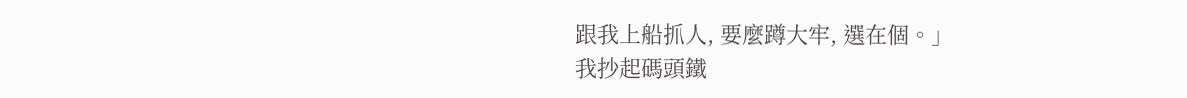跟我上船抓人, 要麼蹲大牢, 選在個。」
我抄起碼頭鐵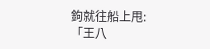鉤就往船上甩:「王八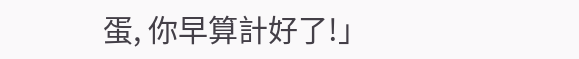蛋, 你早算計好了!」